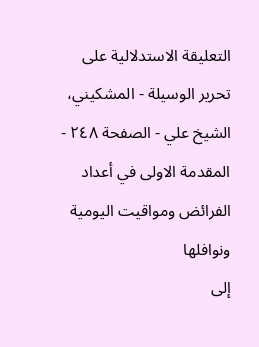التعليقة الاستدلالية على تحرير الوسيلة - المشكيني، الشيخ علي - الصفحة ٢٤٨ - المقدمة الاولى في أعداد الفرائض ومواقيت اليومية ونوافلها
إلى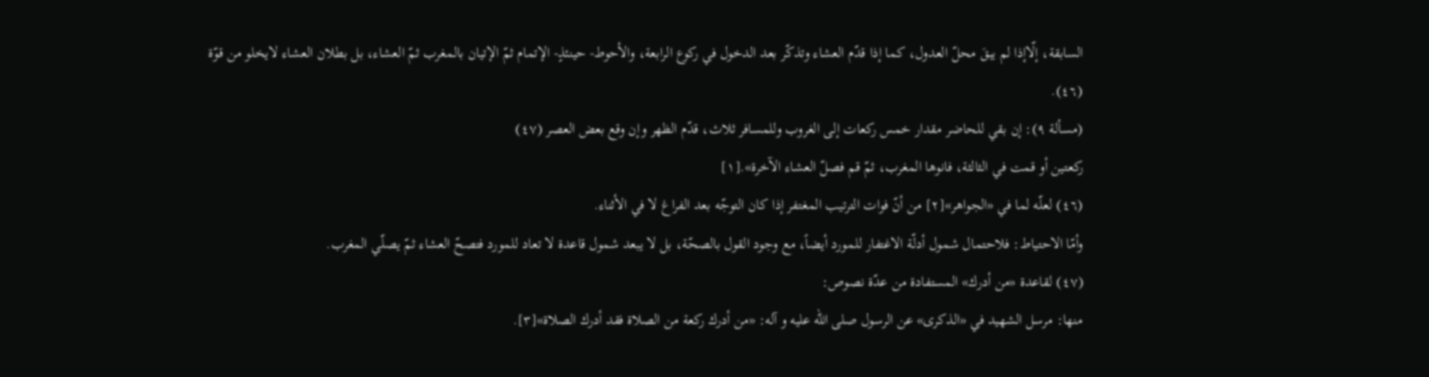السابقة، إلّاإذا لم يبقَ محلّ العدول، كما إذا قدّم العشاء وتذكّر بعد الدخول في ركوع الرابعة، والأحوط- حينئذٍ- الإتمام ثمّ الإتيان بالمغرب ثمّ العشاء، بل بطلان العشاء لايخلو من قوّة (٤٦).
(مسألة ٩): إن بقي للحاضر مقدار خمس ركعات إلى الغروب وللمسافر ثلاث، قدّم الظهر وإن وقع بعض العصر (٤٧)
ركعتين أو قمت في الثالثة، فانوها المغرب، ثمّ قم فصلّ العشاء الآخرة».[١]
(٤٦) لعلّه لما في «الجواهر»[٢] من أنّ فوات الترتيب المغتفر إذا كان التوجّه بعد الفراغ لا في الأثناء.
وأمّا الاحتياط: فلاحتمال شمول أدلّة الاغتفار للمورد أيضاً، مع وجود القول بالصحّة، بل لا يبعد شمول قاعدة لا تعاد للمورد فتصحّ العشاء ثمّ يصلّي المغرب.
(٤٧) لقاعدة «من أدرك» المستفادة من عدّة نصوص:
منها: مرسل الشهيد في «الذكرى» عن الرسول صلى الله عليه و آله: «من أدرك ركعة من الصلاة فقد أدرك الصلاة»[٣].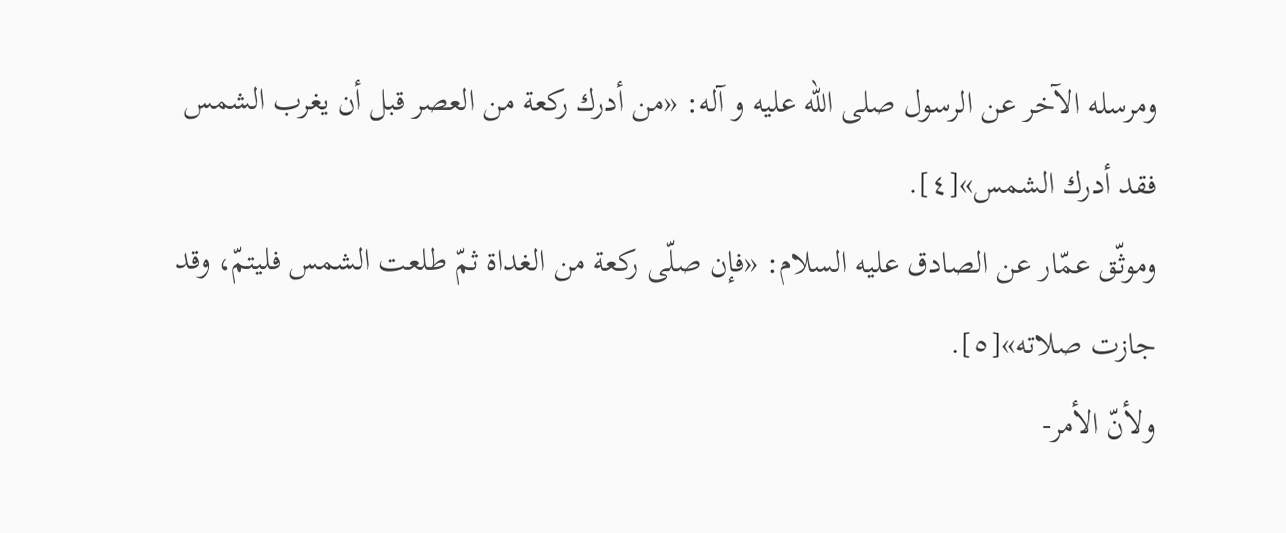ومرسله الآخر عن الرسول صلى الله عليه و آله: «من أدرك ركعة من العصر قبل أن يغرب الشمس فقد أدرك الشمس»[٤].
وموثّق عمّار عن الصادق عليه السلام: «فإن صلّى ركعة من الغداة ثمّ طلعت الشمس فليتمّ، وقد جازت صلاته»[٥].
ولأنّ الأمر-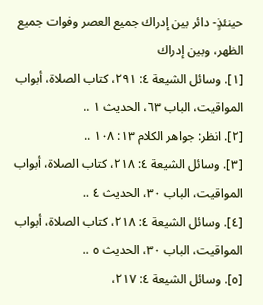حينئذٍ- دائر بين إدراك جميع العصر وفوات جميع الظهر، وبين إدراك
[١]. وسائل الشيعة ٤: ٢٩١، كتاب الصلاة، أبواب المواقيت، الباب ٦٣، الحديث ١ ..
[٢]. انظر: جواهر الكلام ١٣: ١٠٨ ..
[٣]. وسائل الشيعة ٤: ٢١٨، كتاب الصلاة، أبواب المواقيت، الباب ٣٠، الحديث ٤ ..
[٤]. وسائل الشيعة ٤: ٢١٨، كتاب الصلاة، أبواب المواقيت، الباب ٣٠، الحديث ٥ ..
[٥]. وسائل الشيعة ٤: ٢١٧،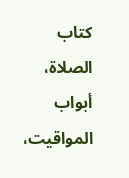كتاب الصلاة، أبواب المواقيت،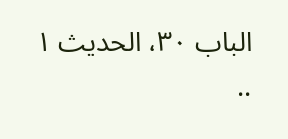الباب ٣٠، الحديث ١ ..